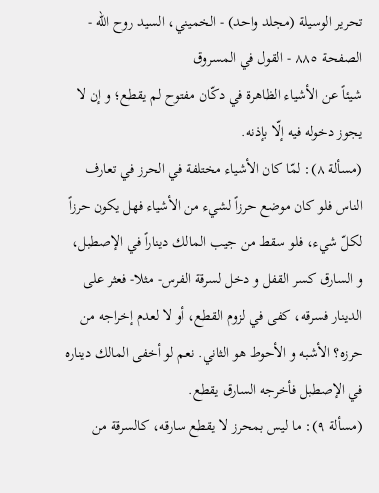تحرير الوسيلة (مجلد واحد) - الخميني، السيد روح الله - الصفحة ٨٨٥ - القول في المسروق
شيئاً عن الأشياء الظاهرة في دكّان مفتوح لم يقطع؛ و إن لا يجوز دخوله فيه إلّا بإذنه.
(مسألة ٨): لمّا كان الأشياء مختلفة في الحرز في تعارف الناس فلو كان موضع حرزاً لشيء من الأشياء فهل يكون حرزاً لكلّ شيء، فلو سقط من جيب المالك ديناراً في الإصطبل، و السارق كسر القفل و دخل لسرقة الفرس- مثلا- فعثر على الدينار فسرقه، كفى في لزوم القطع، أو لا لعدم إخراجه من حرزه؟ الأشبه و الأحوط هو الثاني. نعم لو أخفى المالك ديناره في الإصطبل فأخرجه السارق يقطع.
(مسألة ٩): ما ليس بمحرز لا يقطع سارقه، كالسرقة من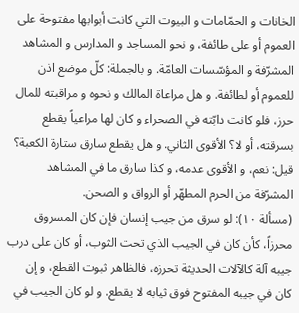الخانات و الحمّامات و البيوت التي كانت أبوابها مفتوحة على العموم أو على طائفة، و نحو المساجد و المدارس و المشاهد المشرّفة و المؤسّسات العامّة. و بالجملة: كلّ موضع اذن للعموم أو لطائفة. و هل مراعاة المالك و نحوه و مراقبته للمال حرز، فلو كانت دابّته في الصحراء و كان لها مراعياً يقطع بسرقته، أو لا؟ الأقوى الثاني. و هل يقطع سارق ستارة الكعبة؟ قيل: نعم، و الأقوى عدمه، و كذا سارق ما في المشاهد المشرّفة من الحرم المطهّر أو الرواق و الصحن.
(مسألة ١٠): لو سرق من جيب إنسان فإن كان المسروق محرزاً، كأن كان في الجيب الذي تحت الثوب، أو كان على درب جيبه آلة كالآلات الحديثة تحرزه، فالظاهر ثبوت القطع، و إن كان في جيبه المفتوح فوق ثيابه لا يقطع. و لو كان الجيب في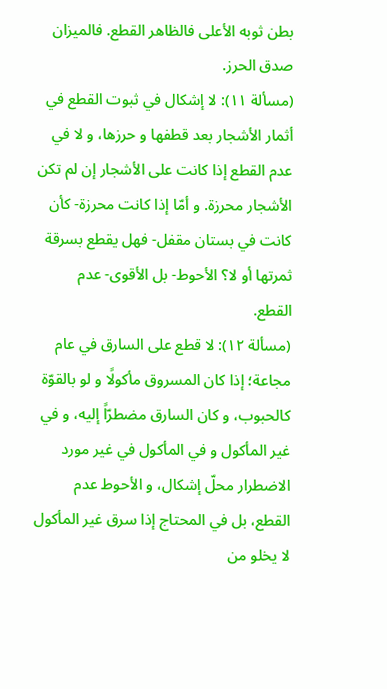بطن ثوبه الأعلى فالظاهر القطع. فالميزان صدق الحرز.
(مسألة ١١): لا إشكال في ثبوت القطع في أثمار الأشجار بعد قطفها و حرزها، و لا في عدم القطع إذا كانت على الأشجار إن لم تكن الأشجار محرزة. و أمّا إذا كانت محرزة- كأن كانت في بستان مقفل- فهل يقطع بسرقة ثمرتها أو لا؟ الأحوط- بل الأقوى- عدم القطع.
(مسألة ١٢): لا قطع على السارق في عام مجاعة؛ إذا كان المسروق مأكولًا و لو بالقوّة كالحبوب، و كان السارق مضطرّاً إليه، و في غير المأكول و في المأكول في غير مورد الاضطرار محلّ إشكال، و الأحوط عدم القطع، بل في المحتاج إذا سرق غير المأكول لا يخلو من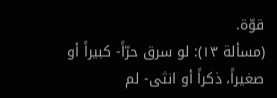قوّة.
(مسألة ١٣): لو سرق حرّاً- كبيراً أو صغيراً، ذكراً أو انثى- لم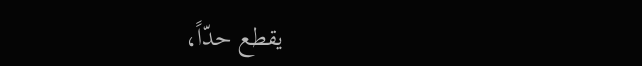يقطع حدّاً،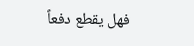فهل يقطع دفعاً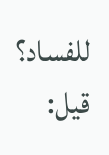للفساد؟ قيل: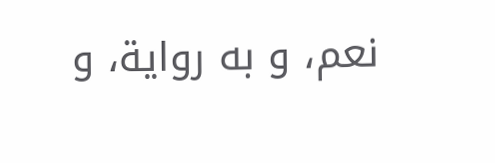نعم، و به رواية، و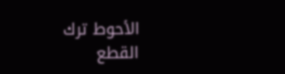الأحوط ترك القطع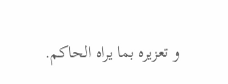و تعزيره بما يراه الحاكم.